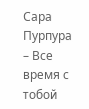Сара Пурпура – Все время с тобой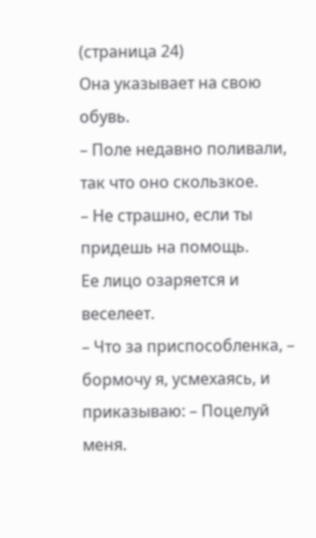(страница 24)
Она указывает на свою обувь.
– Поле недавно поливали, так что оно скользкое.
– Не страшно, если ты придешь на помощь.
Ее лицо озаряется и веселеет.
– Что за приспособленка, – бормочу я, усмехаясь, и приказываю: – Поцелуй меня.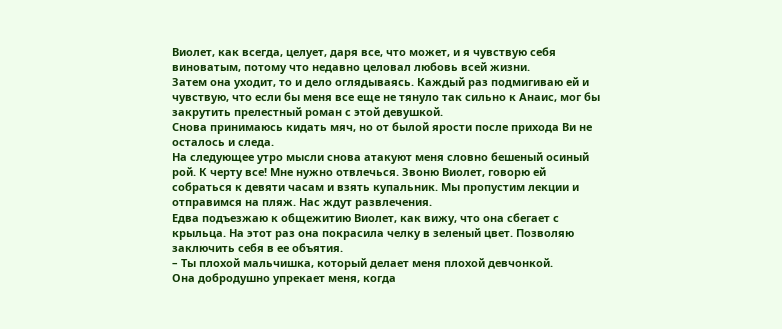Виолет, как всегда, целует, даря все, что может, и я чувствую себя виноватым, потому что недавно целовал любовь всей жизни.
Затем она уходит, то и дело оглядываясь. Каждый раз подмигиваю ей и чувствую, что если бы меня все еще не тянуло так сильно к Анаис, мог бы закрутить прелестный роман с этой девушкой.
Снова принимаюсь кидать мяч, но от былой ярости после прихода Ви не осталось и следа.
На следующее утро мысли снова атакуют меня словно бешеный осиный рой. К черту все! Мне нужно отвлечься. Звоню Виолет, говорю ей собраться к девяти часам и взять купальник. Мы пропустим лекции и отправимся на пляж. Нас ждут развлечения.
Едва подъезжаю к общежитию Виолет, как вижу, что она сбегает с крыльца. На этот раз она покрасила челку в зеленый цвет. Позволяю заключить себя в ее объятия.
– Ты плохой мальчишка, который делает меня плохой девчонкой.
Она добродушно упрекает меня, когда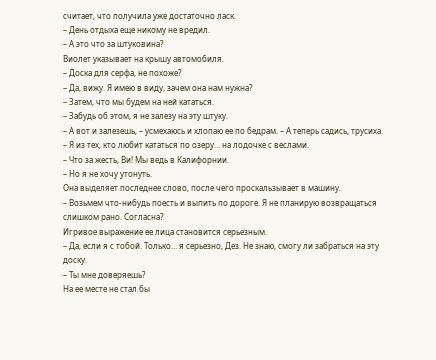считает, что получила уже достаточно ласк.
– День отдыха еще никому не вредил.
– А это что за штуковина?
Виолет указывает на крышу автомобиля.
– Доска для серфа, не похоже?
– Да, вижу. Я имею в виду, зачем она нам нужна?
– Затем, что мы будем на ней кататься.
– Забудь об этом, я не залезу на эту штуку.
– А вот и залезешь, – усмехаюсь и хлопаю ее по бедрам. – А теперь садись, трусиха.
– Я из тех, кто любит кататься по озеру… на лодочке с веслами.
– Что за жесть, Ви! Мы ведь в Калифорнии.
– Но я не хочу утонуть.
Она выделяет последнее слово, после чего проскальзывает в машину.
– Возьмем что-нибудь поесть и выпить по дороге. Я не планирую возвращаться слишком рано. Согласна?
Игривое выражение ее лица становится серьезным.
– Да, если я с тобой. Только… я серьезно, Дез. Не знаю, смогу ли забраться на эту доску.
– Ты мне доверяешь?
На ее месте не стал бы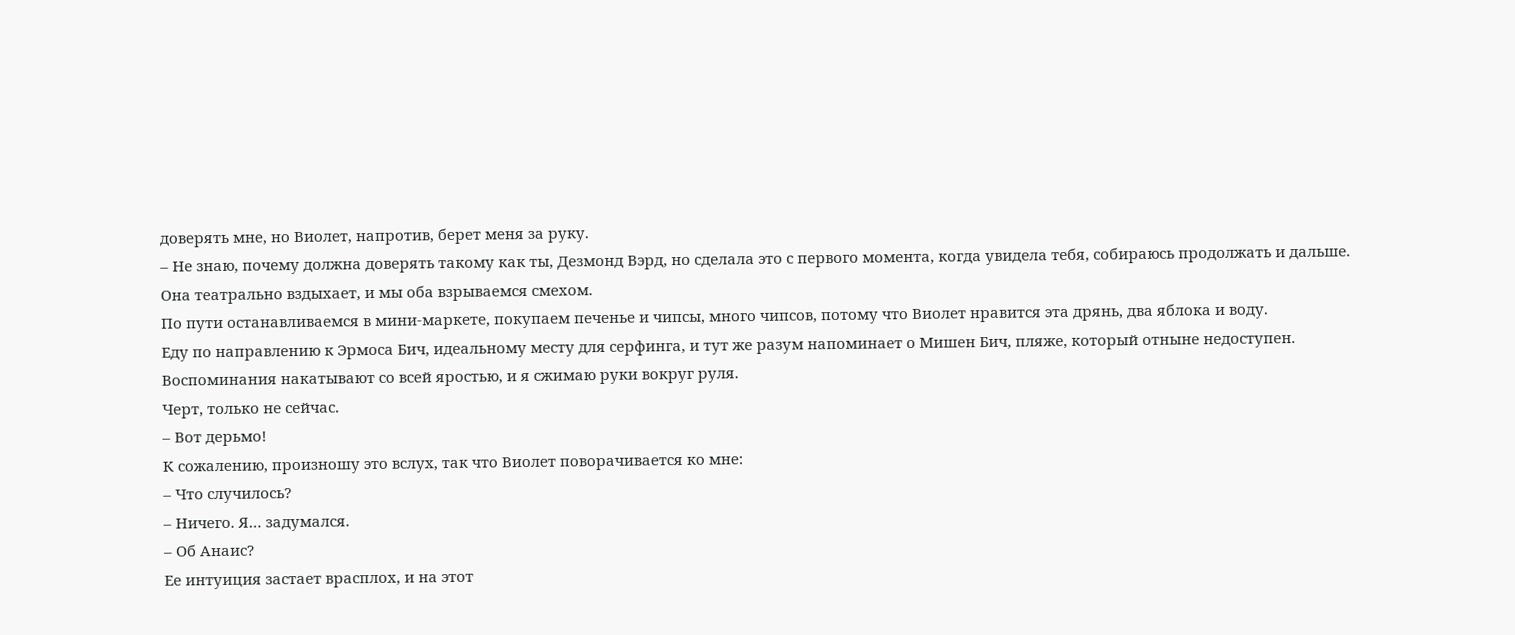доверять мне, но Виолет, напротив, берет меня за руку.
– Не знаю, почему должна доверять такому как ты, Дезмонд Вэрд, но сделала это с первого момента, когда увидела тебя, собираюсь продолжать и дальше.
Она театрально вздыхает, и мы оба взрываемся смехом.
По пути останавливаемся в мини-маркете, покупаем печенье и чипсы, много чипсов, потому что Виолет нравится эта дрянь, два яблока и воду.
Еду по направлению к Эрмоса Бич, идеальному месту для серфинга, и тут же разум напоминает о Мишен Бич, пляже, который отныне недоступен.
Воспоминания накатывают со всей яростью, и я сжимаю руки вокруг руля.
Черт, только не сейчас.
– Вот дерьмо!
К сожалению, произношу это вслух, так что Виолет поворачивается ко мне:
– Что случилось?
– Ничего. Я… задумался.
– Об Анаис?
Ее интуиция застает врасплох, и на этот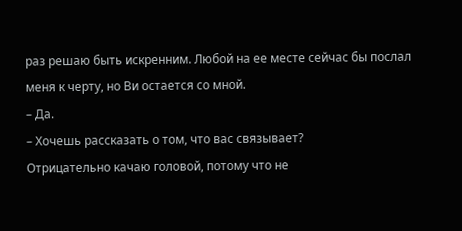раз решаю быть искренним. Любой на ее месте сейчас бы послал меня к черту, но Ви остается со мной.
– Да.
– Хочешь рассказать о том, что вас связывает?
Отрицательно качаю головой, потому что не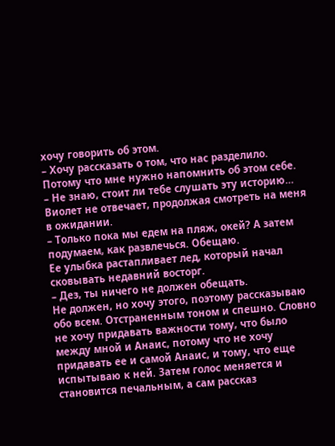хочу говорить об этом.
– Хочу рассказать о том, что нас разделило.
Потому что мне нужно напомнить об этом себе.
– Не знаю, стоит ли тебе слушать эту историю…
Виолет не отвечает, продолжая смотреть на меня в ожидании.
– Только пока мы едем на пляж, окей? А затем подумаем, как развлечься. Обещаю.
Ее улыбка растапливает лед, который начал сковывать недавний восторг.
– Дез, ты ничего не должен обещать.
Не должен, но хочу этого, поэтому рассказываю обо всем. Отстраненным тоном и спешно. Словно не хочу придавать важности тому, что было между мной и Анаис, потому что не хочу придавать ее и самой Анаис, и тому, что еще испытываю к ней. Затем голос меняется и становится печальным, а сам рассказ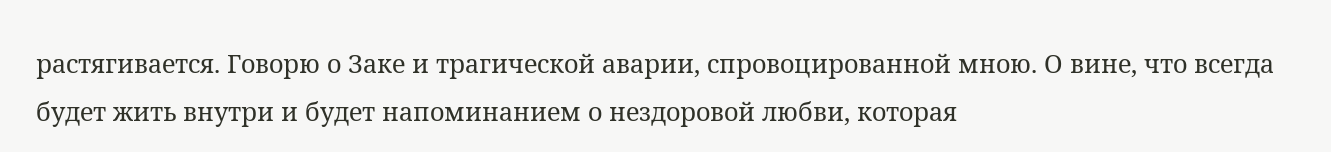растягивается. Говорю о Заке и трагической аварии, спровоцированной мною. О вине, что всегда будет жить внутри и будет напоминанием о нездоровой любви, которая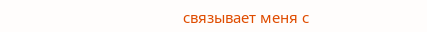связывает меня с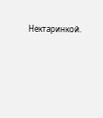Нектаринкой.